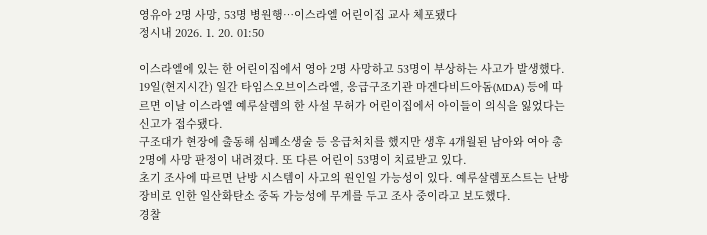영유아 2명 사망, 53명 병원행…이스라엘 어린이집 교사 체포됐다
정시내 2026. 1. 20. 01:50

이스라엘에 있는 한 어린이집에서 영아 2명 사망하고 53명이 부상하는 사고가 발생했다.
19일(현지시간) 일간 타임스오브이스라엘, 응급구조기관 마겐다비드아돔(MDA) 등에 따르면 이날 이스라엘 예루살렘의 한 사설 무허가 어린이집에서 아이들이 의식을 잃었다는 신고가 접수됐다.
구조대가 현장에 출동해 심폐소생술 등 응급처치를 했지만 생후 4개월된 남아와 여아 총 2명에 사망 판정이 내려졌다. 또 다른 어린이 53명이 치료받고 있다.
초기 조사에 따르면 난방 시스템이 사고의 원인일 가능성이 있다. 예루살렘포스트는 난방 장비로 인한 일산화탄소 중독 가능성에 무게를 두고 조사 중이라고 보도했다.
경찰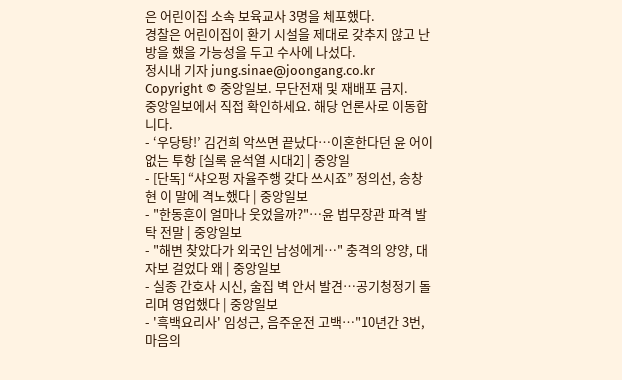은 어린이집 소속 보육교사 3명을 체포했다.
경찰은 어린이집이 환기 시설을 제대로 갖추지 않고 난방을 했을 가능성을 두고 수사에 나섰다.
정시내 기자 jung.sinae@joongang.co.kr
Copyright © 중앙일보. 무단전재 및 재배포 금지.
중앙일보에서 직접 확인하세요. 해당 언론사로 이동합니다.
- ‘우당탕!’ 김건희 악쓰면 끝났다…이혼한다던 윤 어이없는 투항 [실록 윤석열 시대2] | 중앙일
- [단독] “샤오펑 자율주행 갖다 쓰시죠” 정의선, 송창현 이 말에 격노했다 | 중앙일보
- "한동훈이 얼마나 웃었을까?"…윤 법무장관 파격 발탁 전말 | 중앙일보
- "해변 찾았다가 외국인 남성에게…" 충격의 양양, 대자보 걸었다 왜 | 중앙일보
- 실종 간호사 시신, 술집 벽 안서 발견…공기청정기 돌리며 영업했다 | 중앙일보
- '흑백요리사' 임성근, 음주운전 고백…"10년간 3번, 마음의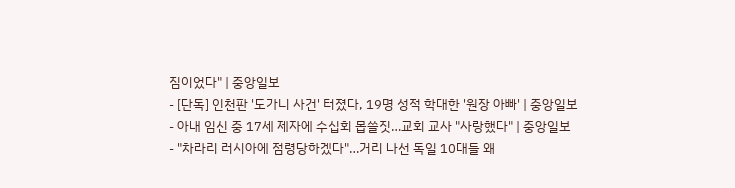짐이었다" | 중앙일보
- [단독] 인천판 '도가니 사건' 터졌다, 19명 성적 학대한 '원장 아빠' | 중앙일보
- 아내 임신 중 17세 제자에 수십회 몹쓸짓…교회 교사 "사랑했다" | 중앙일보
- "차라리 러시아에 점령당하겠다"…거리 나선 독일 10대들 왜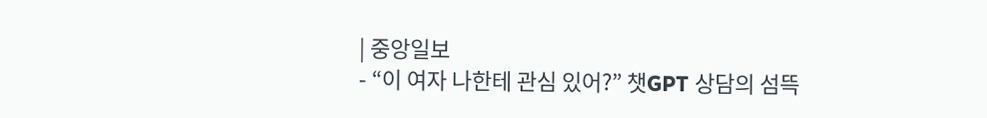| 중앙일보
- “이 여자 나한테 관심 있어?” 챗GPT 상담의 섬뜩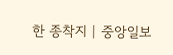한 종착지 | 중앙일보